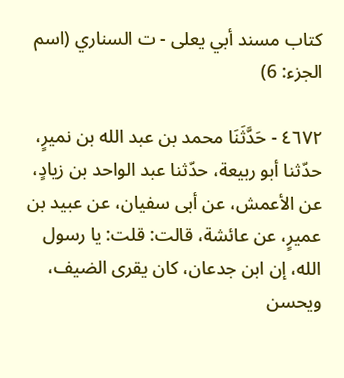كتاب مسند أبي يعلى - ت السناري (اسم الجزء: 6)

٤٦٧٢ - حَدَّثَنَا محمد بن عبد الله بن نميرٍ، حدّثنا أبو ربيعة، حدّثنا عبد الواحد بن زيادٍ، عن الأعمش، عن أبى سفيان، عن عبيد بن عميرٍ، عن عائشة، قالت: قلت: يا رسول الله، إن ابن جدعان، كان يقرى الضيف، ويحسن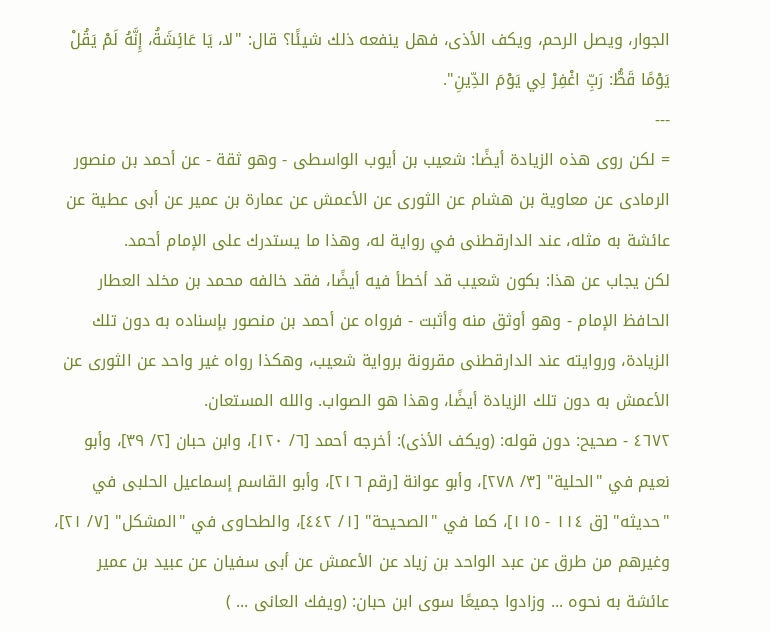الجوار، ويصل الرحم، ويكف الأذى، فهل ينفعه ذلك شيئًا؟ قال: "لا، يَا عَائِشَةُ، إِنَّهُ لَمْ يَقُلْ يَوْمًا قَطُّ: رَبِّ اغْفِرْ لِي يَوْمَ الدِّينِ".
---
= لكن روى هذه الزيادة أيضًا: شعيب بن أيوب الواسطى - وهو ثقة - عن أحمد بن منصور الرمادى عن معاوية بن هشام عن الثورى عن الأعمش عن عمارة بن عمير عن أبى عطية عن عائشة به مثله، عند الدارقطنى في رواية له، وهذا ما يستدرك على الإمام أحمد.
لكن يجاب عن هذا: بكون شعيب قد أخطأ فيه أيضًا، فقد خالفه محمد بن مخلد العطار الحافظ الإمام - وهو أوثق منه وأثبت - فرواه عن أحمد بن منصور بإسناده به دون تلك الزيادة، وروايته عند الدارقطنى مقرونة برواية شعيب، وهكذا رواه غير واحد عن الثورى عن الأعمش به دون تلك الزيادة أيضًا، وهذا هو الصواب. والله المستعان.
٤٦٧٢ - صحيح: دون قوله: (ويكف الأذى): أخرجه أحمد [٦/ ١٢٠]، وابن حبان [٢/ ٣٩]، وأبو نعيم في "الحلية" [٣/ ٢٧٨]، وأبو عوانة [رقم ٢١٦]، وأبو القاسم إسماعيل الحلبى في "حديثه" [ق ١١٤ - ١١٥]، كما في "الصحيحة" [١/ ٤٤٢]، والطحاوى في "المشكل" [٧/ ٢١]، وغيرهم من طرق عن عبد الواحد بن زياد عن الأعمش عن أبى سفيان عن عبيد بن عمير عائشة به نحوه ... وزادوا جميعًا سوى ابن حبان: (ويفك العانى ... )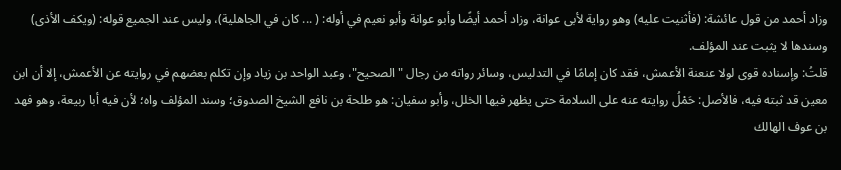وزاد أحمد من قول عائشة: (فأثنيت عليه) وهو رواية لأبى عوانة، وزاد أحمد أيضًا وأبو عوانة وأبو نعيم في أوله: ( ... كان في الجاهلية)، وليس عند الجميع قوله: (ويكف الأذى) وسندها لا يثبت عند المؤلف.
قلتُ: وإسناده قوى لولا عنعنة الأعمش، فقد كان إمامًا في التدليس، وسائر رواته من رجال "الصحيح"، وعبد الواحد بن زياد وإن تكلم بعضهم في روايته عن الأعمش، إلا أن ابن معين قد ثبته فيه، فالأصل: حَمْلُ روايته عنه على السلامة حتى يظهر فيها الخلل، وأبو سفيان: هو طلحة بن نافع الشيخ الصدوق؛ وسند المؤلف واه؛ لأن فيه أبا ربيعة، وهو فهد بن عوف الهالك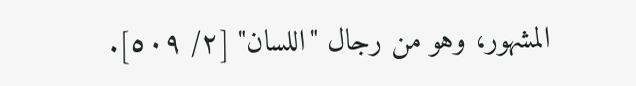المشهور، وهو من رجال "اللسان" [٢/ ٥٠٩].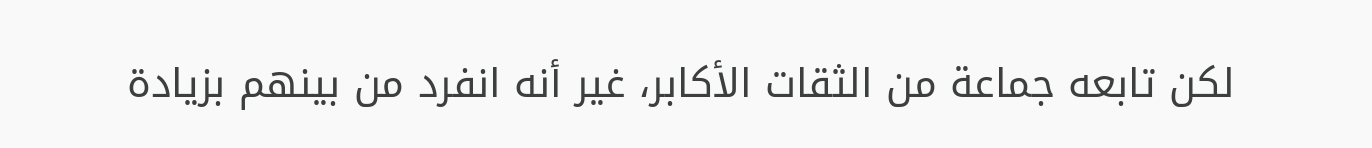لكن تابعه جماعة من الثقات الأكابر، غير أنه انفرد من بينهم بزيادة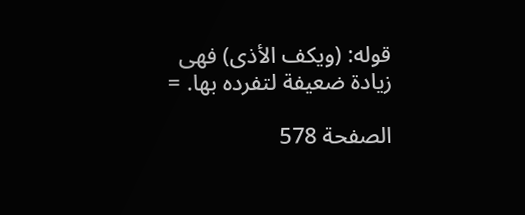قوله: (ويكف الأذى) فهى زيادة ضعيفة لتفرده بها. =

الصفحة 578